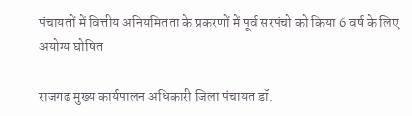पंचायतों में वित्तीय अनियमितता के प्रकरणों में पूर्व सरपंचो को किया 6 वर्ष के लिए अयोग्य घोषित

राजगढ मुख्य कार्यपालन अधिकारी जिला पंचायत डॉ.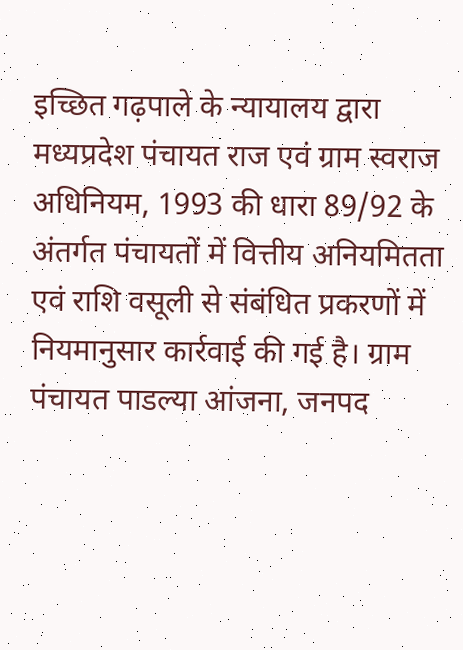इच्छित गढ़पाले के न्यायालय द्वारा मध्यप्रदेश पंचायत राज एवं ग्राम स्वराज अधिनियम, 1993 की धारा 89/92 के अंतर्गत पंचायतों में वित्तीय अनियमितता एवं राशि वसूली से संबंधित प्रकरणों में नियमानुसार कार्रवाई की गई है। ग्राम पंचायत पाडल्या आंजना, जनपद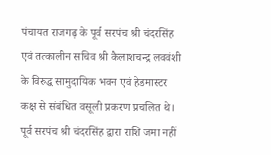पंचायत राजगढ़ के पूर्व सरपंच श्री चंदरसिंह एवं तत्कालीन सचिव श्री कैलाशचन्द्र लववंशी के विरुद्ध सामुदायिक भवन एवं हेडमास्टर कक्ष से संबंधित वसूली प्रकरण प्रचलित थे।
पूर्व सरपंच श्री चंदरसिंह द्वारा राशि जमा नहीं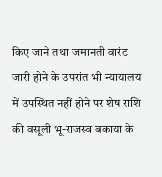किए जाने तथा जमानती वारंट जारी होने के उपरांत भी न्यायालय में उपस्थित नहीं होने पर शेष राशि की वसूली भू-राजस्व बकाया के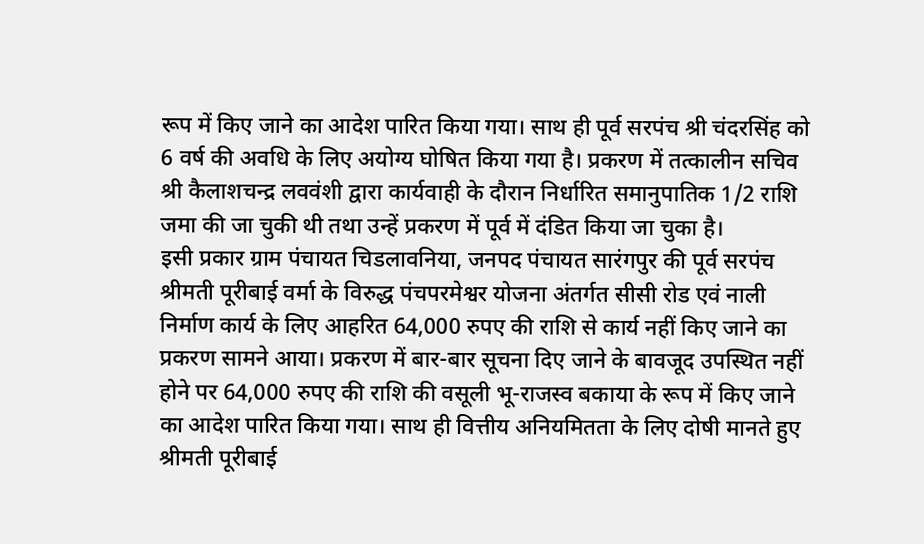रूप में किए जाने का आदेश पारित किया गया। साथ ही पूर्व सरपंच श्री चंदरसिंह को 6 वर्ष की अवधि के लिए अयोग्य घोषित किया गया है। प्रकरण में तत्कालीन सचिव श्री कैलाशचन्द्र लववंशी द्वारा कार्यवाही के दौरान निर्धारित समानुपातिक 1/2 राशि जमा की जा चुकी थी तथा उन्हें प्रकरण में पूर्व में दंडित किया जा चुका है।
इसी प्रकार ग्राम पंचायत चिडलावनिया, जनपद पंचायत सारंगपुर की पूर्व सरपंच श्रीमती पूरीबाई वर्मा के विरुद्ध पंचपरमेश्वर योजना अंतर्गत सीसी रोड एवं नाली निर्माण कार्य के लिए आहरित 64,000 रुपए की राशि से कार्य नहीं किए जाने का प्रकरण सामने आया। प्रकरण में बार-बार सूचना दिए जाने के बावजूद उपस्थित नहीं होने पर 64,000 रुपए की राशि की वसूली भू-राजस्व बकाया के रूप में किए जाने का आदेश पारित किया गया। साथ ही वित्तीय अनियमितता के लिए दोषी मानते हुए श्रीमती पूरीबाई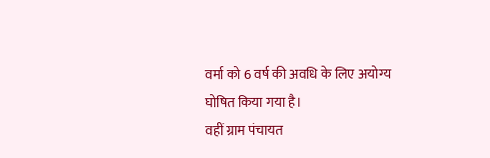वर्मा को 6 वर्ष की अवधि के लिए अयोग्य घोषित किया गया है।
वहीं ग्राम पंचायत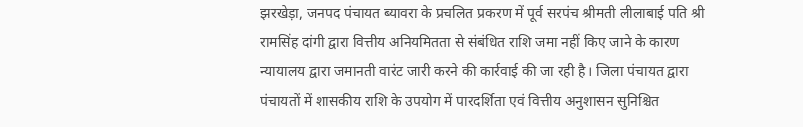झरखेड़ा, जनपद पंचायत ब्यावरा के प्रचलित प्रकरण में पूर्व सरपंच श्रीमती लीलाबाई पति श्री रामसिंह दांगी द्वारा वित्तीय अनियमितता से संबंधित राशि जमा नहीं किए जाने के कारण न्यायालय द्वारा जमानती वारंट जारी करने की कार्रवाई की जा रही है। जिला पंचायत द्वारा पंचायतों में शासकीय राशि के उपयोग में पारदर्शिता एवं वित्तीय अनुशासन सुनिश्चित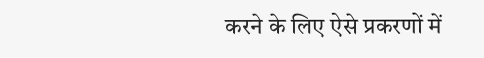करने के लिए ऐसे प्रकरणों में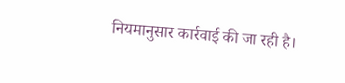नियमानुसार कार्रवाई की जा रही है।